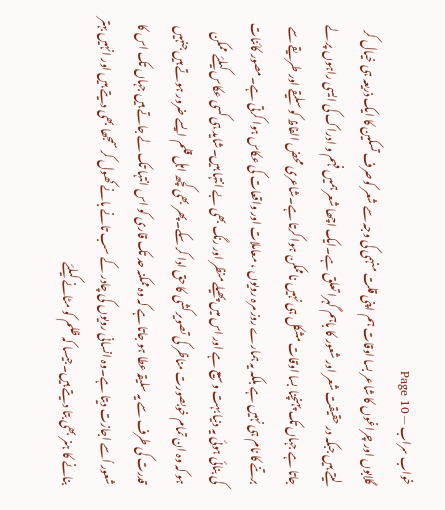خواب سراب — Page 10
گلابوں اور چراغوں کا شاعر بسا اوقات ہم اپنی قلت منہمی کی وجہ سے شعر کوصرف تسکین کا ایک ذریعہ ہی خیال کر لیتے ہیں جبکہ در حقیقت شعر اور شعور کا باہم گہرا تعلق ہے۔ایک اچھا شعر ہمیں فہم و ادراک کی ایسی راہوں پر لے جاتا ہے جہاں تک پہنچنا بسا اوقات مشکل ہی نہیں ناممکن ہوا کرتا ہے۔شاعری محض الفاظ کو سلیقے اور طریقے سے برتنے کا نام ہی نہیں ہے بلکہ یہ ہمارے روز مرہ رویوں ، معاملات اور واقعات کی عکاس ہوا کرتی ہے۔مصور کائنات کی بنائی ہوئی یہ دنیا بہت وسیع ہے اور اس میں پھیلے منظر اور رنگ بھی بے انتہا ہیں۔شاید ہی کسی عکاس کیلئے ممکن ہو کہ وہ ان تمام خوبصورت مناظر کی تصویر کشی کا حق ادا کر سکے۔پھر بھی کچھ اہل قلم ایسے ضرور ہوتے ہیں جنہیں قدرت کی طرف سے یہ سلیقہ عطا ہو جاتا ہے کہ وہ ممکنہ حد تک قاری کو اس انتہا تک لے جاتے ہیں جہاں تک اس کا شعور اُسے اجازت دیتا ہے۔وہ انسانی رویوں کی چادر کے سب تانے بانے کھول کر سمجھا بھی دیتے ہیں اور انہیں بہتر بنانے کا ہنر بھی بتا دیتے ہیں۔جیسا کہ ظلم کو مٹانے کیلئے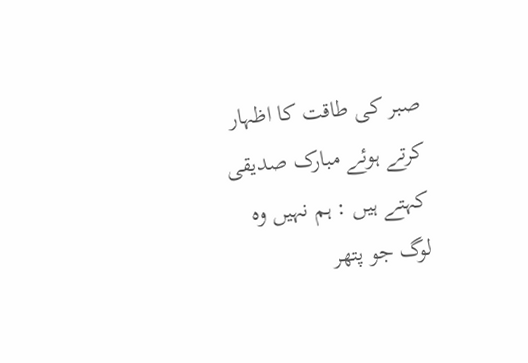صبر کی طاقت کا اظہار کرتے ہوئے مبارک صدیقی کہتے ہیں : ہم نہیں وہ لوگ جو پتھر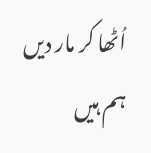اُٹھا کر مار دیں ہم ہیں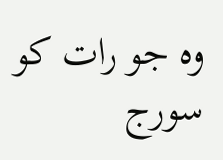وہ جو رات کو سورج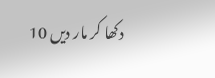دکھا کر مار دیں 10